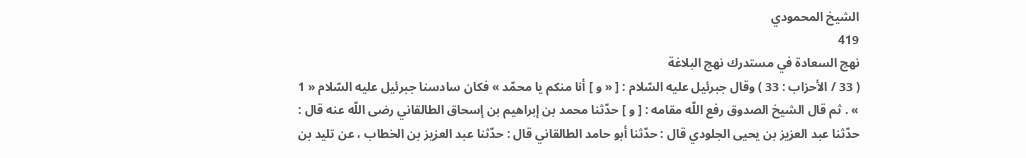الشيخ المحمودي
419
نهج السعادة في مستدرك نهج البلاغة
( 33 / الأحزاب : 33 ) وقال جبرئيل عليه السّلام : [ « و ] أنا منكم يا محمّد » فكان سادسنا جبرئيل عليه السّلام « 1 » . ثم قال الشيخ الصدوق رفع اللّه مقامه : [ و ] حدّثنا محمد بن إبراهيم بن إسحاق الطالقاني رضى اللّه عنه قال : حدّثنا عبد العزيز بن يحيى الجلودي قال : حدّثنا أبو حامد الطالقاني قال : حدّثنا عبد العزيز بن الخطاب ، عن تليد بن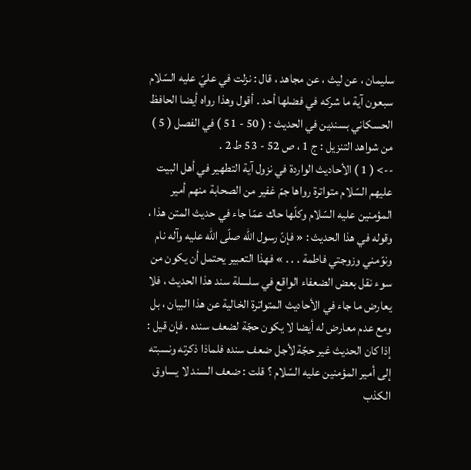سليمان ، عن ليث ، عن مجاهد ، قال : نزلت في عليّ عليه السّلام سبعون آية ما شركه في فضلها أحد . أقول وهذا رواه أيضا الحافظ الحسكاني بسندين في الحديث : ( 50 - 51 ) في الفصل ( 5 ) من شواهد التنزيل : ج 1 ، ص 52 - 53 ط 2 .
--> ( 1 ) الأحاديث الواردة في نزول آية التطهير في أهل البيت عليهم السّلام متواترة رواها جمّ غفير من الصحابة منهم أمير المؤمنين عليه السّلام وكلّها حاك عمّا جاء في حديث المتن هذا ، وقوله في هذا الحديث : « فإنّ رسول اللّه صلّى اللّه عليه وآله نام ونوّمني وزوجتي فاطمة . . . » فهذا التعبير يحتمل أن يكون من سوء نقل بعض الضعفاء الواقع في سلسلة سند هذا الحديث ، فلا يعارض ما جاء في الأحاديث المتواترة الخالية عن هذا البيان ، بل ومع عدم معارض له أيضا لا يكون حجّة لضعف سنده . فإن قيل : إذا كان الحديث غير حجّة لأجل ضعف سنده فلماذا ذكرته ونسبته إلى أمير المؤمنين عليه السّلام ؟ قلت : ضعف السند لا يساوق الكذب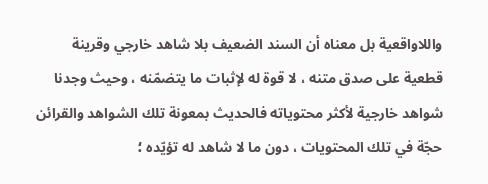واللاواقعية بل معناه أن السند الضعيف بلا شاهد خارجي وقرينة قطعية على صدق متنه ، لا قوة له لإثبات ما يتضمّنه ، وحيث وجدنا شواهد خارجية لأكثر محتوياته فالحديث بمعونة تلك الشواهد والقرائن حجّة في تلك المحتويات ، دون ما لا شاهد له تؤيّده ؛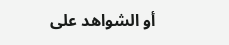أو الشواهد على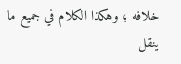خلافه ؛ وهكذا الكلام في جميع ما ينقل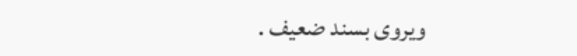ويروى بسند ضعيف .